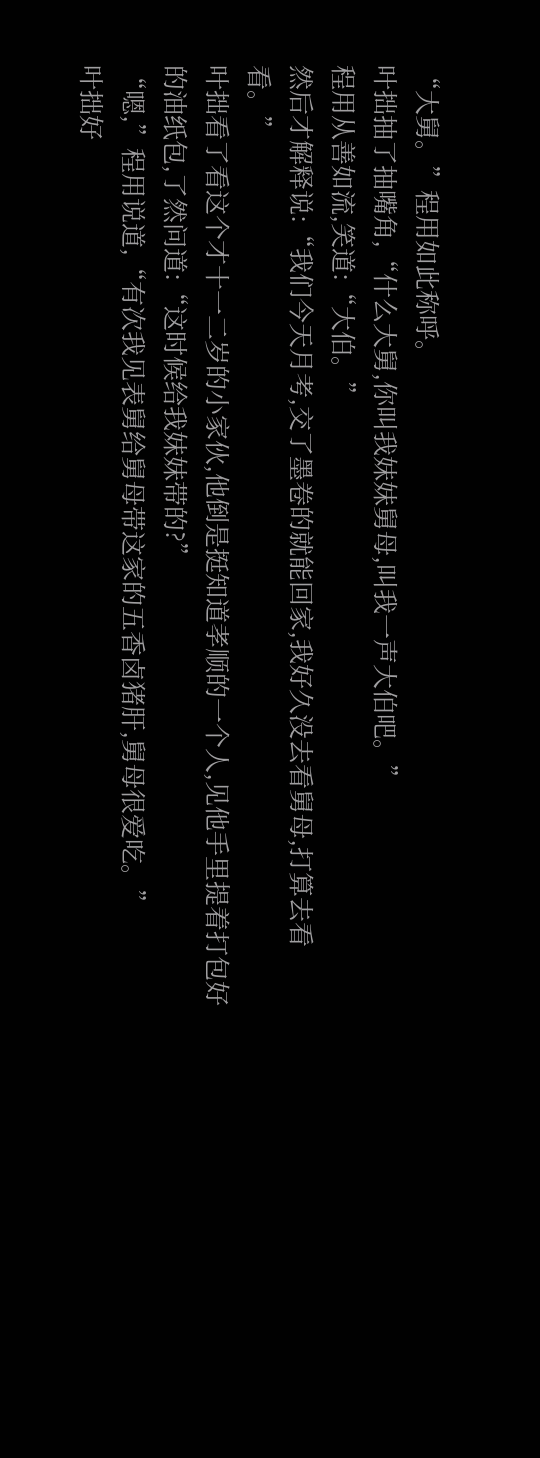“大舅。”程用如此称呼。
叶拙抽了抽嘴角,“什么大舅,你叫我妹妹舅母,叫我一声大伯吧。”
程用从善如流,笑道:“大伯。”
然后才解释说:“我们今天月考,交了墨卷的就能回家,我好久没去看舅母,打算去看看。”
叶拙看了看这个才十一二岁的小家伙,他倒是挺知道孝顺的一个人,见他手里提着打包好的油纸包,了然问道:“这时候给我妹妹带的?”
“嗯,”程用说道,“有次我见表舅给舅母带这家的五香卤猪肝,舅母很爱吃。”
叶拙好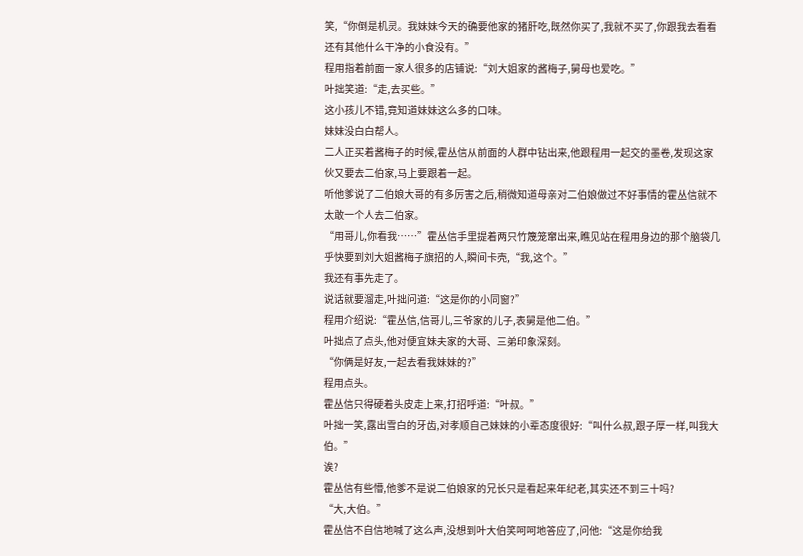笑,“你倒是机灵。我妹妹今天的确要他家的猪肝吃,既然你买了,我就不买了,你跟我去看看还有其他什么干净的小食没有。”
程用指着前面一家人很多的店铺说:“刘大姐家的酱梅子,舅母也爱吃。”
叶拙笑道:“走,去买些。”
这小孩儿不错,竟知道妹妹这么多的口味。
妹妹没白白帮人。
二人正买着酱梅子的时候,霍丛信从前面的人群中钻出来,他跟程用一起交的墨卷,发现这家伙又要去二伯家,马上要跟着一起。
听他爹说了二伯娘大哥的有多厉害之后,稍微知道母亲对二伯娘做过不好事情的霍丛信就不太敢一个人去二伯家。
“用哥儿,你看我……”霍丛信手里提着两只竹篾笼窜出来,瞧见站在程用身边的那个脑袋几乎快要到刘大姐酱梅子旗招的人,瞬间卡壳,“我,这个。”
我还有事先走了。
说话就要溜走,叶拙问道:“这是你的小同窗?”
程用介绍说:“霍丛信,信哥儿,三爷家的儿子,表舅是他二伯。”
叶拙点了点头,他对便宜妹夫家的大哥、三弟印象深刻。
“你俩是好友,一起去看我妹妹的?”
程用点头。
霍丛信只得硬着头皮走上来,打招呼道:“叶叔。”
叶拙一笑,露出雪白的牙齿,对孝顺自己妹妹的小辈态度很好:“叫什么叔,跟子厚一样,叫我大伯。”
诶?
霍丛信有些懵,他爹不是说二伯娘家的兄长只是看起来年纪老,其实还不到三十吗?
“大,大伯。”
霍丛信不自信地喊了这么声,没想到叶大伯笑呵呵地答应了,问他:“这是你给我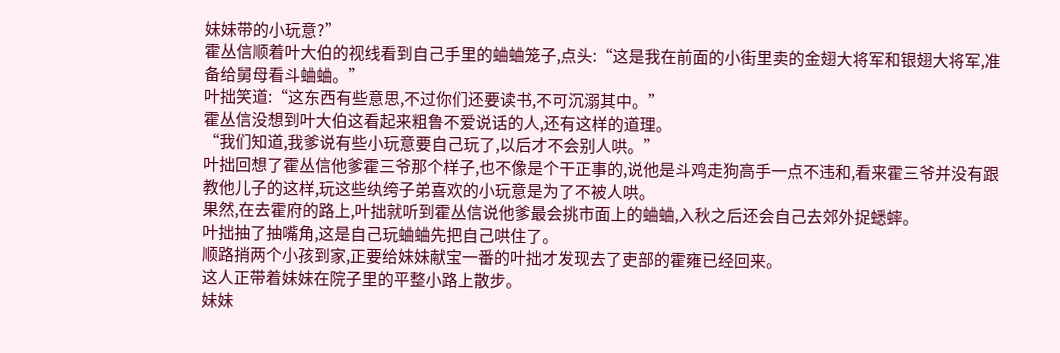妹妹带的小玩意?”
霍丛信顺着叶大伯的视线看到自己手里的蛐蛐笼子,点头:“这是我在前面的小街里卖的金翅大将军和银翅大将军,准备给舅母看斗蛐蛐。”
叶拙笑道:“这东西有些意思,不过你们还要读书,不可沉溺其中。”
霍丛信没想到叶大伯这看起来粗鲁不爱说话的人,还有这样的道理。
“我们知道,我爹说有些小玩意要自己玩了,以后才不会别人哄。”
叶拙回想了霍丛信他爹霍三爷那个样子,也不像是个干正事的,说他是斗鸡走狗高手一点不违和,看来霍三爷并没有跟教他儿子的这样,玩这些纨绔子弟喜欢的小玩意是为了不被人哄。
果然,在去霍府的路上,叶拙就听到霍丛信说他爹最会挑市面上的蛐蛐,入秋之后还会自己去郊外捉蟋蟀。
叶拙抽了抽嘴角,这是自己玩蛐蛐先把自己哄住了。
顺路捎两个小孩到家,正要给妹妹献宝一番的叶拙才发现去了吏部的霍雍已经回来。
这人正带着妹妹在院子里的平整小路上散步。
妹妹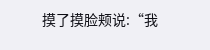摸了摸脸颊说:“我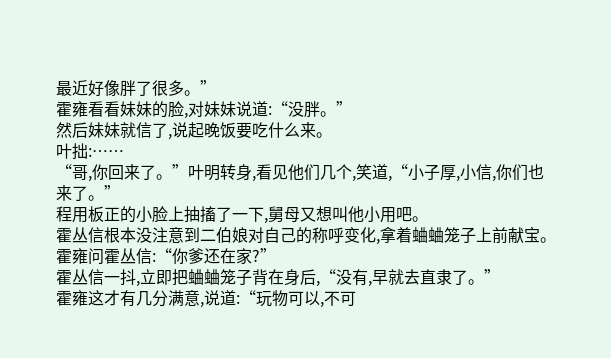最近好像胖了很多。”
霍雍看看妹妹的脸,对妹妹说道:“没胖。”
然后妹妹就信了,说起晚饭要吃什么来。
叶拙:……
“哥,你回来了。”叶明转身,看见他们几个,笑道,“小子厚,小信,你们也来了。”
程用板正的小脸上抽搐了一下,舅母又想叫他小用吧。
霍丛信根本没注意到二伯娘对自己的称呼变化,拿着蛐蛐笼子上前献宝。
霍雍问霍丛信:“你爹还在家?”
霍丛信一抖,立即把蛐蛐笼子背在身后,“没有,早就去直隶了。”
霍雍这才有几分满意,说道:“玩物可以,不可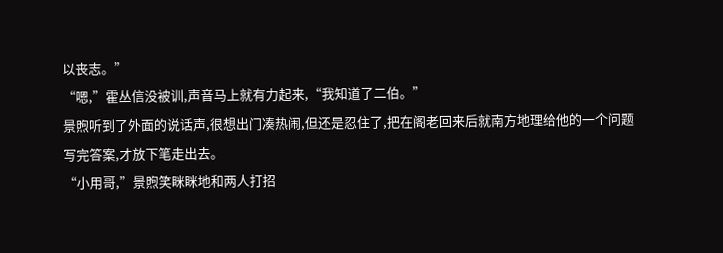以丧志。”
“嗯,”霍丛信没被训,声音马上就有力起来,“我知道了二伯。”
景煦听到了外面的说话声,很想出门凑热闹,但还是忍住了,把在阁老回来后就南方地理给他的一个问题写完答案,才放下笔走出去。
“小用哥,”景煦笑眯眯地和两人打招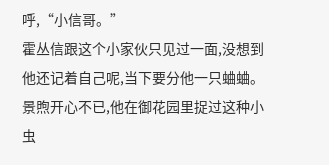呼,“小信哥。”
霍丛信跟这个小家伙只见过一面,没想到他还记着自己呢,当下要分他一只蛐蛐。
景煦开心不已,他在御花园里捉过这种小虫